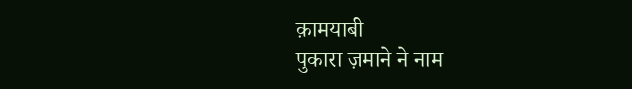क़ामयाबी
पुकारा ज़माने ने नाम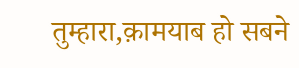तुम्हारा,क़ामयाब हो सबने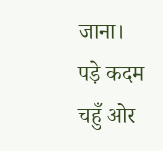जाना।
पड़े कदम चहुँ ओर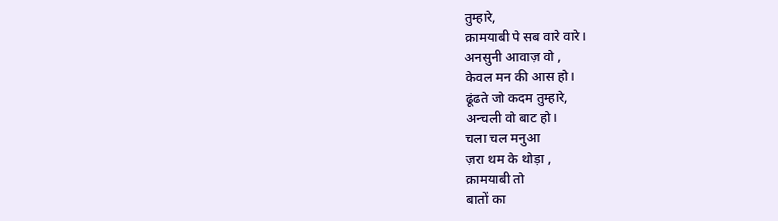तुम्हारे,
क़ामयाबी पे सब वारे वारे।
अनसुनी आवाज़ वो ,
केवल मन की आस हो।
ढूंढते जो कदम तुम्हारे,
अन्चली वो बाट हो।
चला चल मनुआ
ज़रा थम के थोड़ा ,
क़ामयाबी तो
बातों का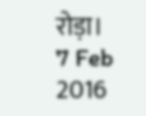रोड़ा।
7 Feb 2016